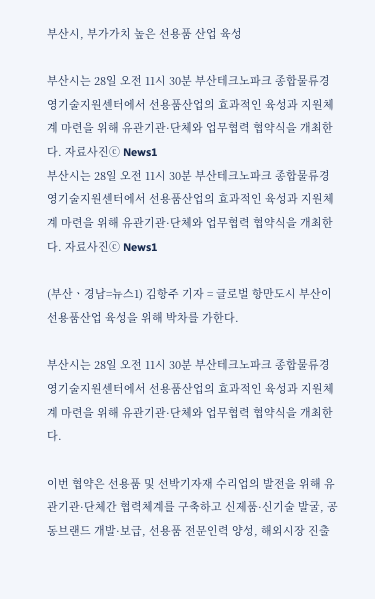부산시, 부가가치 높은 선용품 산업 육성

부산시는 28일 오전 11시 30분 부산테크노파크 종합물류경영기술지원센터에서 선용품산업의 효과적인 육성과 지원체계 마련을 위해 유관기관·단체와 업무협력 협약식을 개최한다. 자료사진ⓒ News1
부산시는 28일 오전 11시 30분 부산테크노파크 종합물류경영기술지원센터에서 선용품산업의 효과적인 육성과 지원체계 마련을 위해 유관기관·단체와 업무협력 협약식을 개최한다. 자료사진ⓒ News1

(부산ㆍ경남=뉴스1) 김항주 기자 = 글로벌 항만도시 부산이 선용품산업 육성을 위해 박차를 가한다.

부산시는 28일 오전 11시 30분 부산테크노파크 종합물류경영기술지원센터에서 선용품산업의 효과적인 육성과 지원체계 마련을 위해 유관기관·단체와 업무협력 협약식을 개최한다.

이번 협약은 선용품 및 선박기자재 수리업의 발전을 위해 유관기관·단체간 협력체계를 구축하고 신제품·신기술 발굴, 공동브랜드 개발·보급, 선용품 전문인력 양성, 해외시장 진출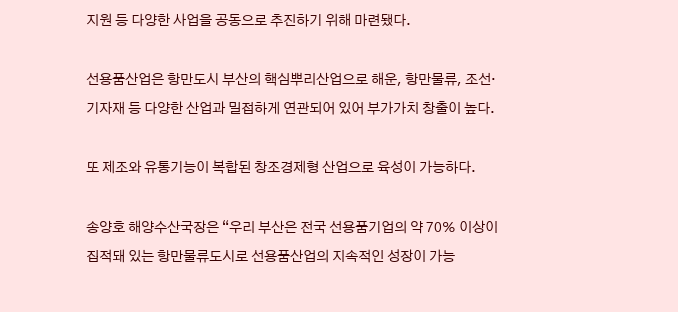지원 등 다양한 사업을 공동으로 추진하기 위해 마련됐다.

선용품산업은 항만도시 부산의 핵심뿌리산업으로 해운, 항만물류, 조선·기자재 등 다양한 산업과 밀접하게 연관되어 있어 부가가치 창출이 높다.

또 제조와 유통기능이 복합된 창조경제형 산업으로 육성이 가능하다.

송양호 해양수산국장은 “우리 부산은 전국 선용품기업의 약 70% 이상이 집적돼 있는 항만물류도시로 선용품산업의 지속적인 성장이 가능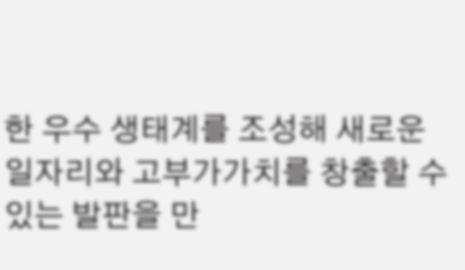한 우수 생태계를 조성해 새로운 일자리와 고부가가치를 창출할 수 있는 발판을 만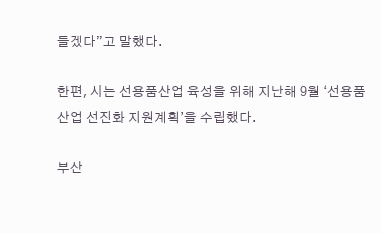들겠다”고 말했다.

한편, 시는 선용품산업 육성을 위해 지난해 9월 ‘선용품산업 선진화 지원계획’을 수립했다.

부산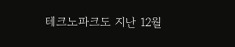테크노파크도 지난 12월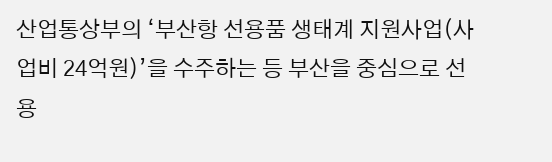산업통상부의 ‘부산항 선용품 생태계 지원사업(사업비 24억원)’을 수주하는 등 부산을 중심으로 선용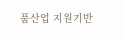품산업 지원기반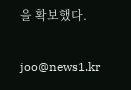을 확보했다.

joo@news1.kr